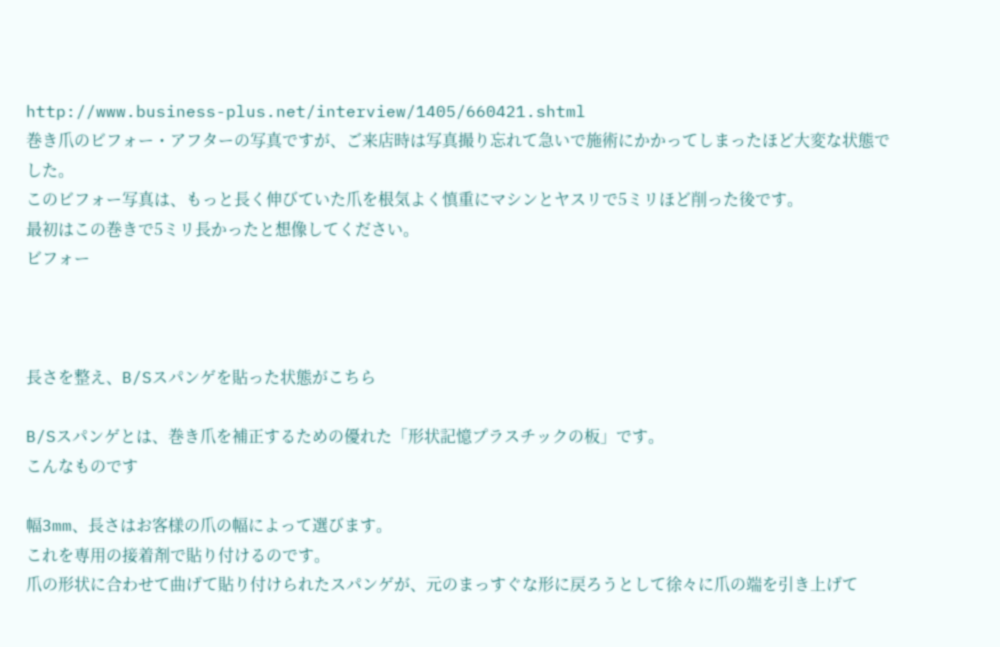http://www.business-plus.net/interview/1405/660421.shtml
巻き爪のビフォー・アフターの写真ですが、ご来店時は写真撮り忘れて急いで施術にかかってしまったほど大変な状態でした。
このビフォー写真は、もっと長く伸びていた爪を根気よく慎重にマシンとヤスリで5ミリほど削った後です。
最初はこの巻きで5ミリ長かったと想像してください。
ビフォー



長さを整え、B/Sスパンゲを貼った状態がこちら

B/Sスパンゲとは、巻き爪を補正するための優れた「形状記憶プラスチックの板」です。
こんなものです

幅3mm、長さはお客様の爪の幅によって選びます。
これを専用の接着剤で貼り付けるのです。
爪の形状に合わせて曲げて貼り付けられたスパンゲが、元のまっすぐな形に戻ろうとして徐々に爪の端を引き上げて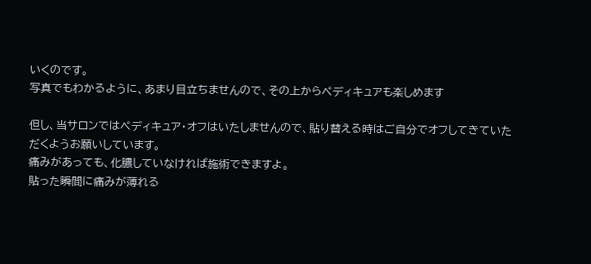いくのです。
写真でもわかるように、あまり目立ちませんので、その上からペディキュアも楽しめます

但し、当サロンではペディキュア・オフはいたしませんので、貼り替える時はご自分でオフしてきていただくようお願いしています。
痛みがあっても、化膿していなければ施術できますよ。
貼った瞬間に痛みが薄れる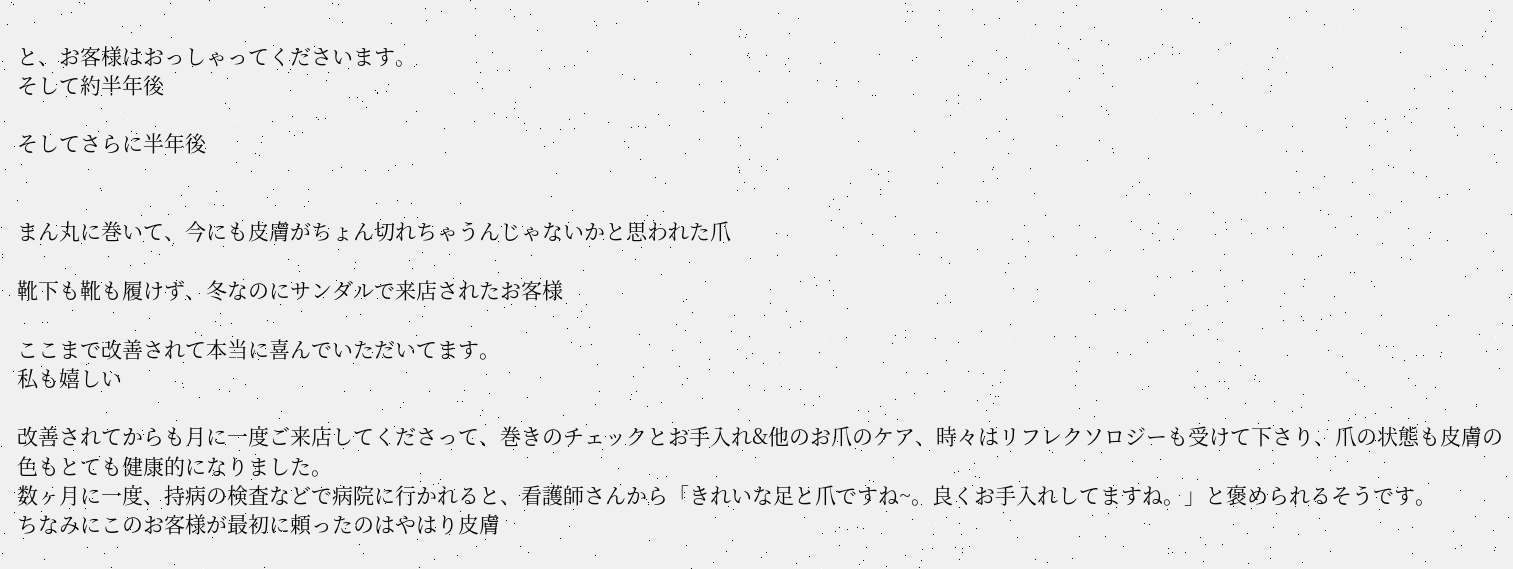と、お客様はおっしゃってくださいます。
そして約半年後

そしてさらに半年後


まん丸に巻いて、今にも皮膚がちょん切れちゃうんじゃないかと思われた爪

靴下も靴も履けず、冬なのにサンダルで来店されたお客様

ここまで改善されて本当に喜んでいただいてます。
私も嬉しい

改善されてからも月に一度ご来店してくださって、巻きのチェックとお手入れ&他のお爪のケア、時々はリフレクソロジーも受けて下さり、爪の状態も皮膚の色もとても健康的になりました。
数ヶ月に一度、持病の検査などで病院に行かれると、看護師さんから「きれいな足と爪ですね~。良くお手入れしてますね。」と褒められるそうです。
ちなみにこのお客様が最初に頼ったのはやはり皮膚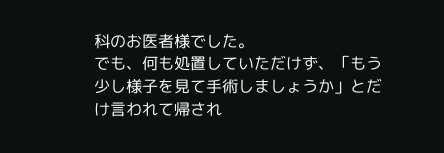科のお医者様でした。
でも、何も処置していただけず、「もう少し様子を見て手術しましょうか」とだけ言われて帰され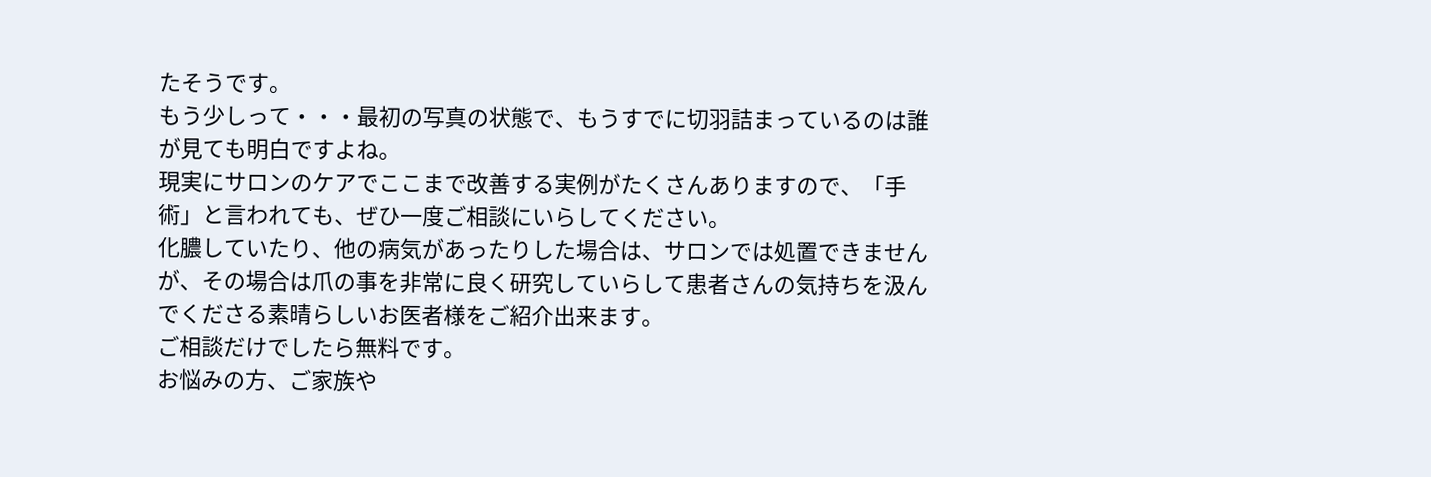たそうです。
もう少しって・・・最初の写真の状態で、もうすでに切羽詰まっているのは誰が見ても明白ですよね。
現実にサロンのケアでここまで改善する実例がたくさんありますので、「手術」と言われても、ぜひ一度ご相談にいらしてください。
化膿していたり、他の病気があったりした場合は、サロンでは処置できませんが、その場合は爪の事を非常に良く研究していらして患者さんの気持ちを汲んでくださる素晴らしいお医者様をご紹介出来ます。
ご相談だけでしたら無料です。
お悩みの方、ご家族や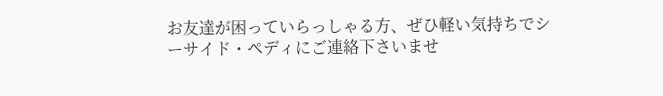お友達が困っていらっしゃる方、ぜひ軽い気持ちでシーサイド・ペディにご連絡下さいませ